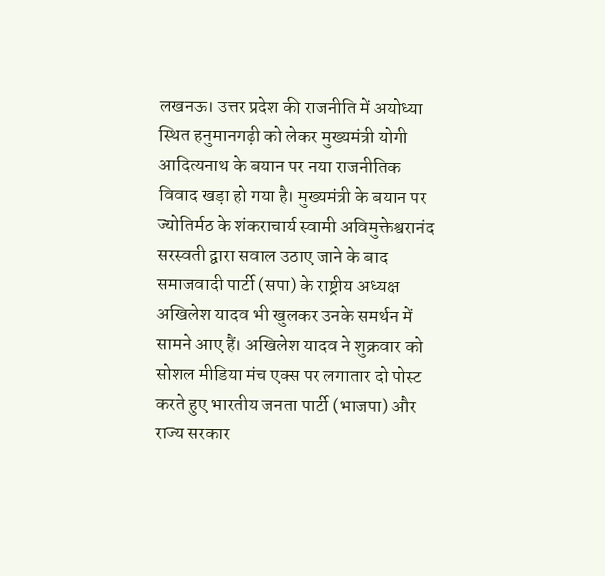लखनऊ। उत्तर प्रदेश की राजनीति में अयोध्या स्थित हनुमानगढ़ी को लेकर मुख्यमंत्री योगी आदित्यनाथ के बयान पर नया राजनीतिक विवाद खड़ा हो गया है। मुख्यमंत्री के बयान पर ज्योतिर्मठ के शंकराचार्य स्वामी अविमुक्तेश्वरानंद सरस्वती द्वारा सवाल उठाए जाने के बाद समाजवादी पार्टी (सपा) के राष्ट्रीय अध्यक्ष अखिलेश यादव भी खुलकर उनके समर्थन में सामने आए हैं। अखिलेश यादव ने शुक्रवार को सोशल मीडिया मंच एक्स पर लगातार दो पोस्ट करते हुए भारतीय जनता पार्टी (भाजपा) और राज्य सरकार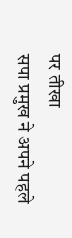पर तीखा
सपा प्रमुख ने अपने पहले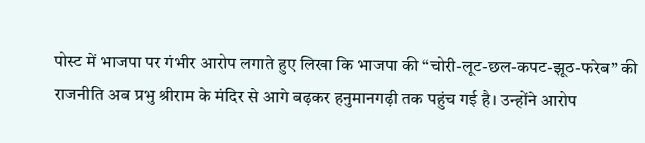पोस्ट में भाजपा पर गंभीर आरोप लगाते हुए लिखा कि भाजपा की “चोरी-लूट-छल-कपट-झूठ-फरेब” की राजनीति अब प्रभु श्रीराम के मंदिर से आगे बढ़कर हनुमानगढ़ी तक पहुंच गई है। उन्होंने आरोप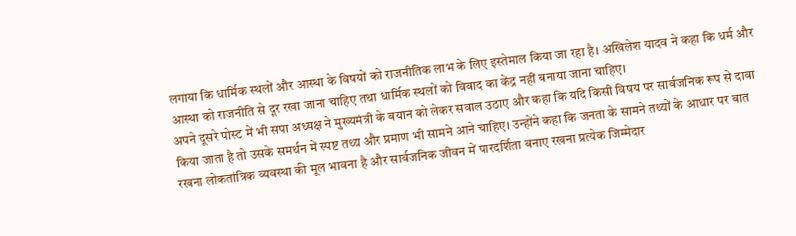लगाया कि धार्मिक स्थलों और आस्था के विषयों को राजनीतिक लाभ के लिए इस्तेमाल किया जा रहा है। अखिलेश यादव ने कहा कि धर्म और आस्था को राजनीति से दूर रखा जाना चाहिए तथा धार्मिक स्थलों को विवाद का केंद्र नहीं बनाया जाना चाहिए।
अपने दूसरे पोस्ट में भी सपा अध्यक्ष ने मुख्यमंत्री के बयान को लेकर सवाल उठाए और कहा कि यदि किसी विषय पर सार्वजनिक रूप से दावा किया जाता है तो उसके समर्थन में स्पष्ट तथ्य और प्रमाण भी सामने आने चाहिए। उन्होंने कहा कि जनता के सामने तथ्यों के आधार पर बात रखना लोकतांत्रिक व्यवस्था की मूल भावना है और सार्वजनिक जीवन में पारदर्शिता बनाए रखना प्रत्येक जिम्मेदार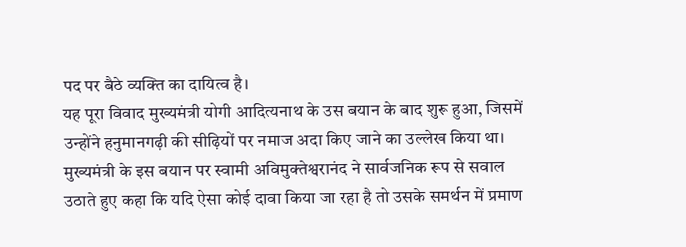पद पर बैठे व्यक्ति का दायित्व है।
यह पूरा विवाद मुख्यमंत्री योगी आदित्यनाथ के उस बयान के बाद शुरू हुआ, जिसमें उन्होंने हनुमानगढ़ी की सीढ़ियों पर नमाज अदा किए जाने का उल्लेख किया था। मुख्यमंत्री के इस बयान पर स्वामी अविमुक्तेश्वरानंद ने सार्वजनिक रूप से सवाल उठाते हुए कहा कि यदि ऐसा कोई दावा किया जा रहा है तो उसके समर्थन में प्रमाण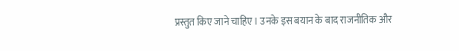प्रस्तुत किए जाने चाहिए। उनके इस बयान के बाद राजनीतिक और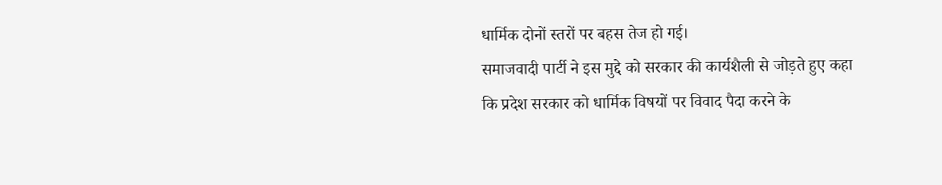धार्मिक दोनों स्तरों पर बहस तेज हो गई।
समाजवादी पार्टी ने इस मुद्दे को सरकार की कार्यशैली से जोड़ते हुए कहा कि प्रदेश सरकार को धार्मिक विषयों पर विवाद पैदा करने के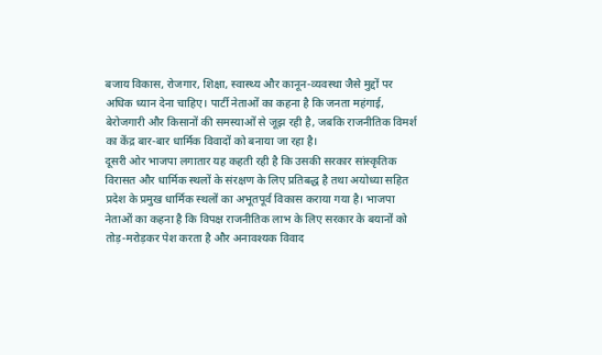बजाय विकास, रोजगार, शिक्षा, स्वास्थ्य और कानून-व्यवस्था जैसे मुद्दों पर अधिक ध्यान देना चाहिए। पार्टी नेताओं का कहना है कि जनता महंगाई, बेरोजगारी और किसानों की समस्याओं से जूझ रही है, जबकि राजनीतिक विमर्श का केंद्र बार-बार धार्मिक विवादों को बनाया जा रहा है।
दूसरी ओर भाजपा लगातार यह कहती रही है कि उसकी सरकार सांस्कृतिक विरासत और धार्मिक स्थलों के संरक्षण के लिए प्रतिबद्ध है तथा अयोध्या सहित प्रदेश के प्रमुख धार्मिक स्थलों का अभूतपूर्व विकास कराया गया है। भाजपा नेताओं का कहना है कि विपक्ष राजनीतिक लाभ के लिए सरकार के बयानों को तोड़-मरोड़कर पेश करता है और अनावश्यक विवाद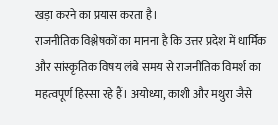खड़ा करने का प्रयास करता है।
राजनीतिक विश्लेषकों का मानना है कि उत्तर प्रदेश में धार्मिक और सांस्कृतिक विषय लंबे समय से राजनीतिक विमर्श का महत्वपूर्ण हिस्सा रहे हैं। अयोध्या, काशी और मथुरा जैसे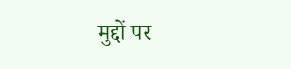मुद्दों पर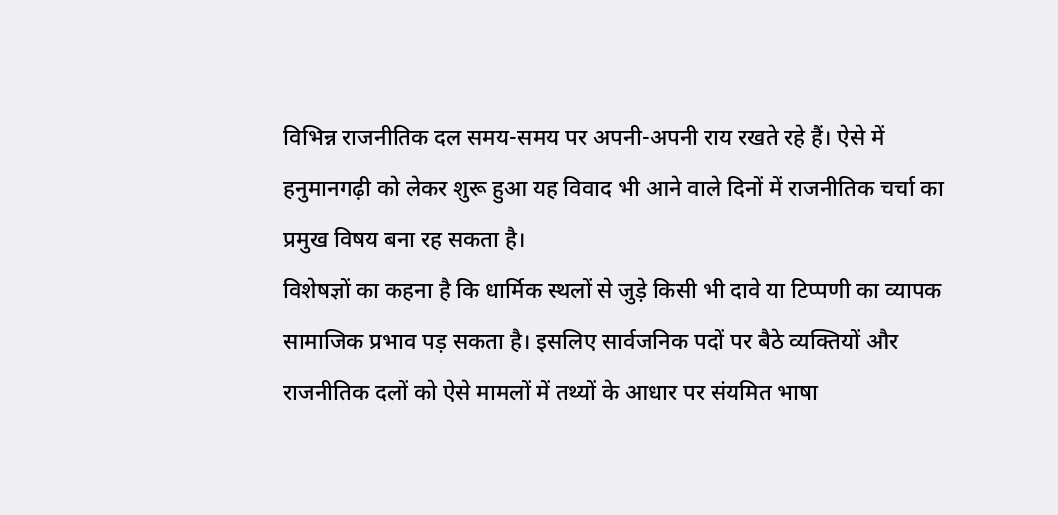विभिन्न राजनीतिक दल समय-समय पर अपनी-अपनी राय रखते रहे हैं। ऐसे में हनुमानगढ़ी को लेकर शुरू हुआ यह विवाद भी आने वाले दिनों में राजनीतिक चर्चा का प्रमुख विषय बना रह सकता है।
विशेषज्ञों का कहना है कि धार्मिक स्थलों से जुड़े किसी भी दावे या टिप्पणी का व्यापक सामाजिक प्रभाव पड़ सकता है। इसलिए सार्वजनिक पदों पर बैठे व्यक्तियों और राजनीतिक दलों को ऐसे मामलों में तथ्यों के आधार पर संयमित भाषा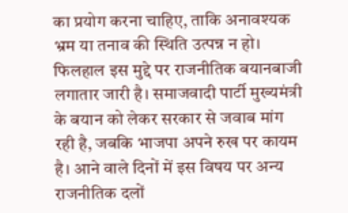का प्रयोग करना चाहिए, ताकि अनावश्यक भ्रम या तनाव की स्थिति उत्पन्न न हो।
फिलहाल इस मुद्दे पर राजनीतिक बयानबाजी लगातार जारी है। समाजवादी पार्टी मुख्यमंत्री के बयान को लेकर सरकार से जवाब मांग रही है, जबकि भाजपा अपने रुख पर कायम है। आने वाले दिनों में इस विषय पर अन्य राजनीतिक दलों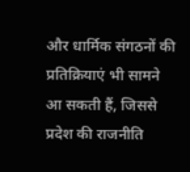और धार्मिक संगठनों की प्रतिक्रियाएं भी सामने आ सकती हैं, जिससे प्रदेश की राजनीति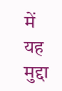में यह मुद्दा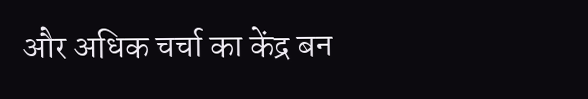और अधिक चर्चा का केंद्र बन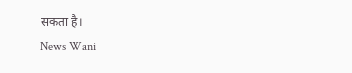सकता है।
News Wani